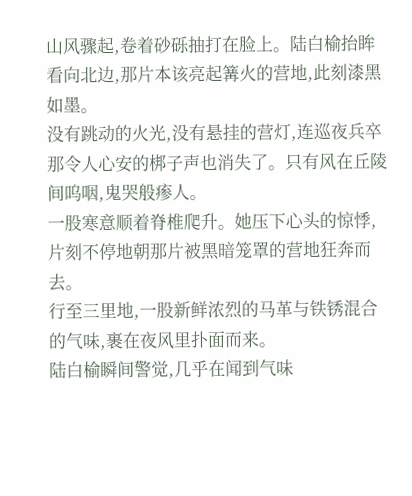山风骤起,卷着砂砾抽打在脸上。陆白榆抬眸看向北边,那片本该亮起篝火的营地,此刻漆黑如墨。
没有跳动的火光,没有悬挂的营灯,连巡夜兵卒那令人心安的梆子声也消失了。只有风在丘陵间呜咽,鬼哭般瘆人。
一股寒意顺着脊椎爬升。她压下心头的惊悸,片刻不停地朝那片被黑暗笼罩的营地狂奔而去。
行至三里地,一股新鲜浓烈的马革与铁锈混合的气味,裹在夜风里扑面而来。
陆白榆瞬间警觉,几乎在闻到气味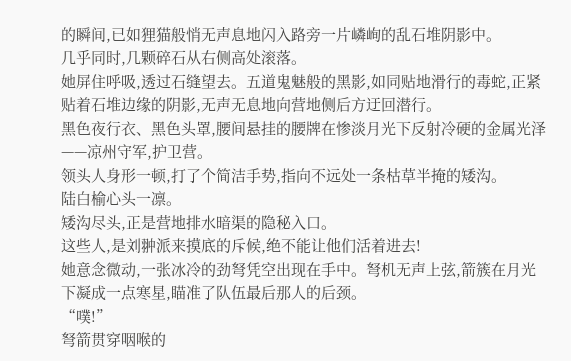的瞬间,已如狸猫般悄无声息地闪入路旁一片嶙峋的乱石堆阴影中。
几乎同时,几颗碎石从右侧高处滚落。
她屏住呼吸,透过石缝望去。五道鬼魅般的黑影,如同贴地滑行的毒蛇,正紧贴着石堆边缘的阴影,无声无息地向营地侧后方迂回潜行。
黑色夜行衣、黑色头罩,腰间悬挂的腰牌在惨淡月光下反射冷硬的金属光泽——凉州守军,护卫营。
领头人身形一顿,打了个简洁手势,指向不远处一条枯草半掩的矮沟。
陆白榆心头一凛。
矮沟尽头,正是营地排水暗渠的隐秘入口。
这些人,是刘翀派来摸底的斥候,绝不能让他们活着进去!
她意念微动,一张冰冷的劲弩凭空出现在手中。弩机无声上弦,箭簇在月光下凝成一点寒星,瞄准了队伍最后那人的后颈。
“噗!”
弩箭贯穿咽喉的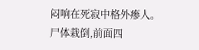闷响在死寂中格外瘆人。尸体栽倒,前面四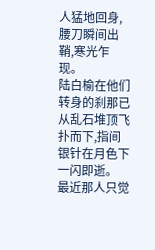人猛地回身,腰刀瞬间出鞘,寒光乍现。
陆白榆在他们转身的刹那已从乱石堆顶飞扑而下,指间银针在月色下一闪即逝。
最近那人只觉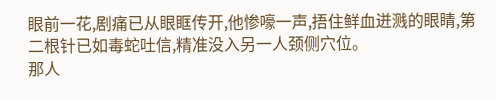眼前一花,剧痛已从眼眶传开,他惨嚎一声,捂住鲜血迸溅的眼睛,第二根针已如毒蛇吐信,精准没入另一人颈侧穴位。
那人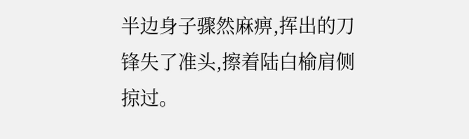半边身子骤然麻痹,挥出的刀锋失了准头,擦着陆白榆肩侧掠过。